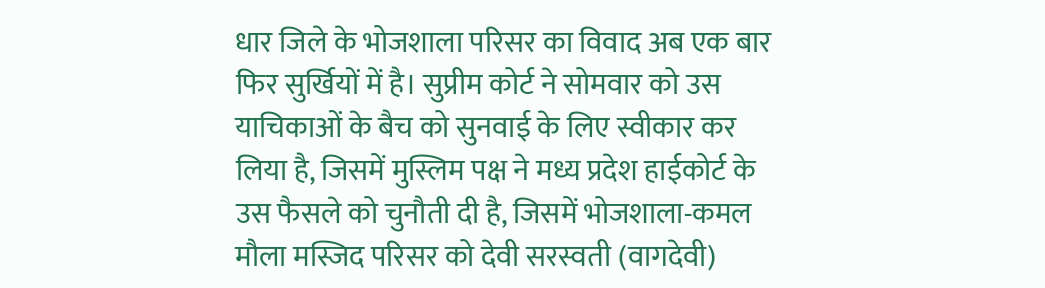धार जिले के भोजशाला परिसर का विवाद अब एक बार फिर सुर्खियों में है। सुप्रीम कोर्ट ने सोमवार को उस याचिकाओं के बैच को सुनवाई के लिए स्वीकार कर लिया है, जिसमें मुस्लिम पक्ष ने मध्य प्रदेश हाईकोर्ट के उस फैसले को चुनौती दी है, जिसमें भोजशाला-कमल मौला मस्जिद परिसर को देवी सरस्वती (वागदेवी)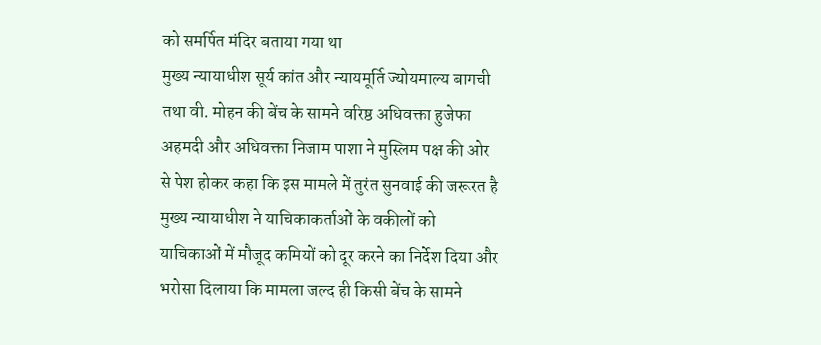को समर्पित मंदिर बताया गया था
मुख्य न्यायाधीश सूर्य कांत और न्यायमूर्ति ज्योयमाल्य बागची तथा वी. मोहन की बेंच के सामने वरिष्ठ अधिवक्ता हुजेफा अहमदी और अधिवक्ता निजाम पाशा ने मुस्लिम पक्ष की ओर से पेश होकर कहा कि इस मामले में तुरंत सुनवाई की जरूरत है मुख्य न्यायाधीश ने याचिकाकर्ताओं के वकीलों को याचिकाओं में मौजूद कमियों को दूर करने का निर्देश दिया और भरोसा दिलाया कि मामला जल्द ही किसी बेंच के सामने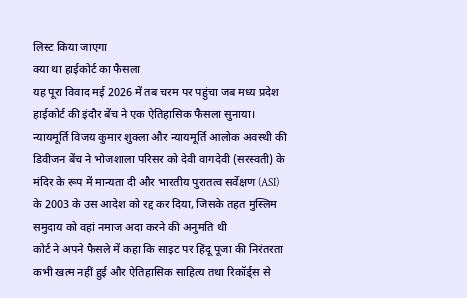लिस्ट किया जाएगा
क्या था हाईकोर्ट का फैसला
यह पूरा विवाद मई 2026 में तब चरम पर पहुंचा जब मध्य प्रदेश हाईकोर्ट की इंदौर बेंच ने एक ऐतिहासिक फैसला सुनाया। न्यायमूर्ति विजय कुमार शुक्ला और न्यायमूर्ति आलोक अवस्थी की डिवीजन बेंच ने भोजशाला परिसर को देवी वागदेवी (सरस्वती) के मंदिर के रूप में मान्यता दी और भारतीय पुरातत्व सर्वेक्षण (ASI) के 2003 के उस आदेश को रद्द कर दिया, जिसके तहत मुस्लिम समुदाय को वहां नमाज अदा करने की अनुमति थी
कोर्ट ने अपने फैसले में कहा कि साइट पर हिंदू पूजा की निरंतरता कभी खत्म नहीं हुई और ऐतिहासिक साहित्य तथा रिकॉर्ड्स से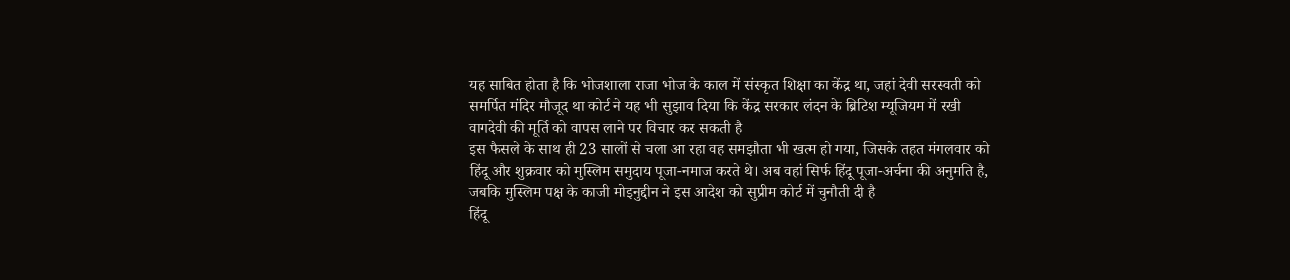यह साबित होता है कि भोजशाला राजा भोज के काल में संस्कृत शिक्षा का केंद्र था, जहां देवी सरस्वती को समर्पित मंदिर मौजूद था कोर्ट ने यह भी सुझाव दिया कि केंद्र सरकार लंदन के ब्रिटिश म्यूजियम में रखी वागदेवी की मूर्ति को वापस लाने पर विचार कर सकती है
इस फैसले के साथ ही 23 सालों से चला आ रहा वह समझौता भी खत्म हो गया, जिसके तहत मंगलवार को हिंदू और शुक्रवार को मुस्लिम समुदाय पूजा-नमाज करते थे। अब वहां सिर्फ हिंदू पूजा-अर्चना की अनुमति है, जबकि मुस्लिम पक्ष के काजी मोइनुद्दीन ने इस आदेश को सुप्रीम कोर्ट में चुनौती दी है
हिंदू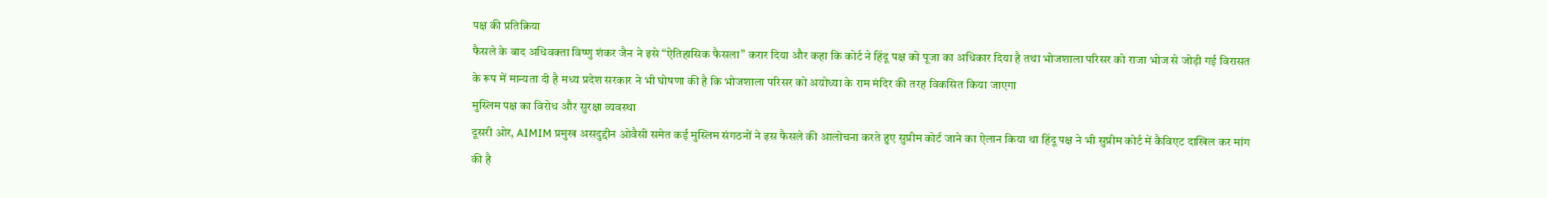पक्ष की प्रतिक्रिया
फैसले के बाद अधिवक्ता विष्णु शंकर जैन ने इसे “ऐतिहासिक फैसला” करार दिया और कहा कि कोर्ट ने हिंदू पक्ष को पूजा का अधिकार दिया है तथा भोजशाला परिसर को राजा भोज से जोड़ी गई विरासत के रूप में मान्यता दी है मध्य प्रदेश सरकार ने भी घोषणा की है कि भोजशाला परिसर को अयोध्या के राम मंदिर की तरह विकसित किया जाएगा
मुस्लिम पक्ष का विरोध और सुरक्षा व्यवस्था
दूसरी ओर, AIMIM प्रमुख असदुद्दीन ओवैसी समेत कई मुस्लिम संगठनों ने इस फैसले की आलोचना करते हुए सुप्रीम कोर्ट जाने का ऐलान किया था हिंदू पक्ष ने भी सुप्रीम कोर्ट में कैविएट दाखिल कर मांग की है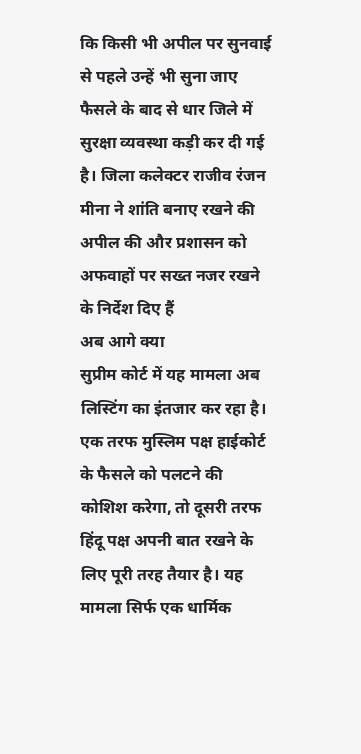कि किसी भी अपील पर सुनवाई से पहले उन्हें भी सुना जाए
फैसले के बाद से धार जिले में सुरक्षा व्यवस्था कड़ी कर दी गई है। जिला कलेक्टर राजीव रंजन मीना ने शांति बनाए रखने की अपील की और प्रशासन को अफवाहों पर सख्त नजर रखने के निर्देश दिए हैं
अब आगे क्या
सुप्रीम कोर्ट में यह मामला अब लिस्टिंग का इंतजार कर रहा है। एक तरफ मुस्लिम पक्ष हाईकोर्ट के फैसले को पलटने की कोशिश करेगा, तो दूसरी तरफ हिंदू पक्ष अपनी बात रखने के लिए पूरी तरह तैयार है। यह मामला सिर्फ एक धार्मिक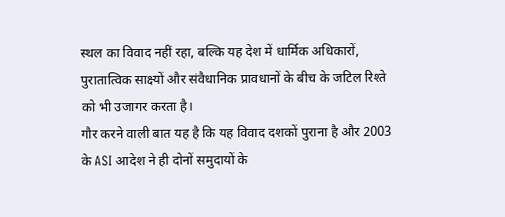स्थल का विवाद नहीं रहा, बल्कि यह देश में धार्मिक अधिकारों, पुरातात्विक साक्ष्यों और संवैधानिक प्रावधानों के बीच के जटिल रिश्ते को भी उजागर करता है।
गौर करने वाली बात यह है कि यह विवाद दशकों पुराना है और 2003 के ASI आदेश ने ही दोनों समुदायों के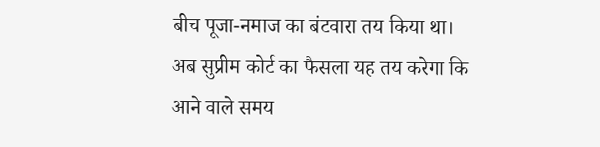बीच पूजा-नमाज का बंटवारा तय किया था। अब सुप्रीम कोर्ट का फैसला यह तय करेगा कि आने वाले समय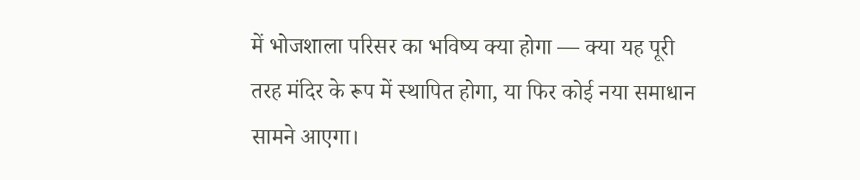में भोजशाला परिसर का भविष्य क्या होगा — क्या यह पूरी तरह मंदिर के रूप में स्थापित होगा, या फिर कोई नया समाधान सामने आएगा।